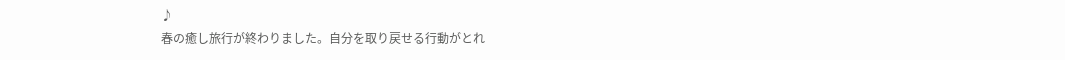♪
春の癒し旅行が終わりました。自分を取り戻せる行動がとれ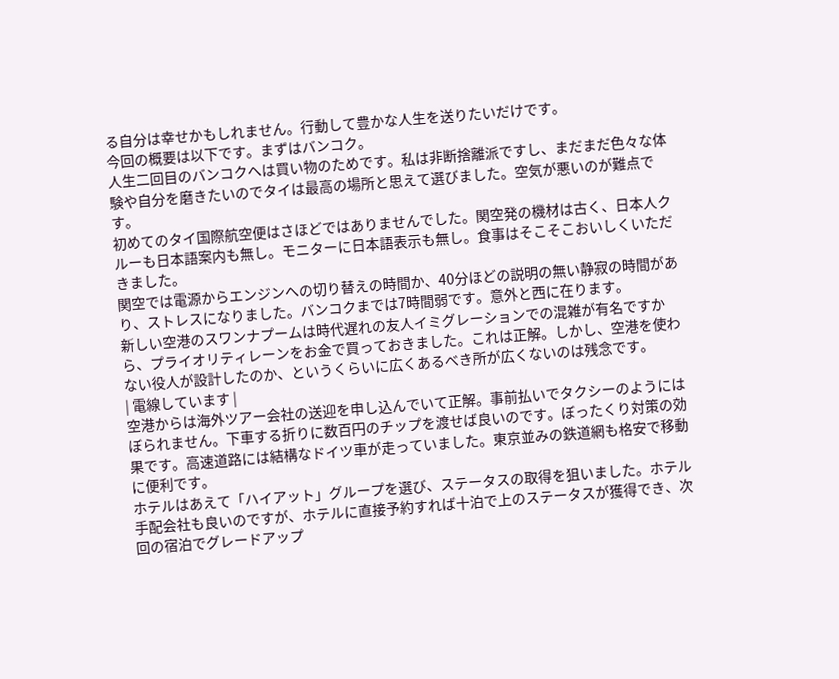る自分は幸せかもしれません。行動して豊かな人生を送りたいだけです。
今回の概要は以下です。まずはバンコク。
人生二回目のバンコクへは買い物のためです。私は非断捨離派ですし、まだまだ色々な体験や自分を磨きたいのでタイは最高の場所と思えて選びました。空気が悪いのが難点です。
初めてのタイ国際航空便はさほどではありませんでした。関空発の機材は古く、日本人クルーも日本語案内も無し。モニターに日本語表示も無し。食事はそこそこおいしくいただきました。
関空では電源からエンジンへの切り替えの時間か、40分ほどの説明の無い静寂の時間があり、ストレスになりました。バンコクまでは7時間弱です。意外と西に在ります。
新しい空港のスワンナプームは時代遅れの友人イミグレーションでの混雑が有名ですから、プライオリティレーンをお金で買っておきました。これは正解。しかし、空港を使わない役人が設計したのか、というくらいに広くあるべき所が広くないのは残念です。
| 電線しています |
空港からは海外ツアー会社の送迎を申し込んでいて正解。事前払いでタクシーのようにはぼられません。下車する折りに数百円のチップを渡せば良いのです。ぼったくり対策の効果です。高速道路には結構なドイツ車が走っていました。東京並みの鉄道網も格安で移動に便利です。
ホテルはあえて「ハイアット」グループを選び、ステータスの取得を狙いました。ホテル手配会社も良いのですが、ホテルに直接予約すれば十泊で上のステータスが獲得でき、次回の宿泊でグレードアップ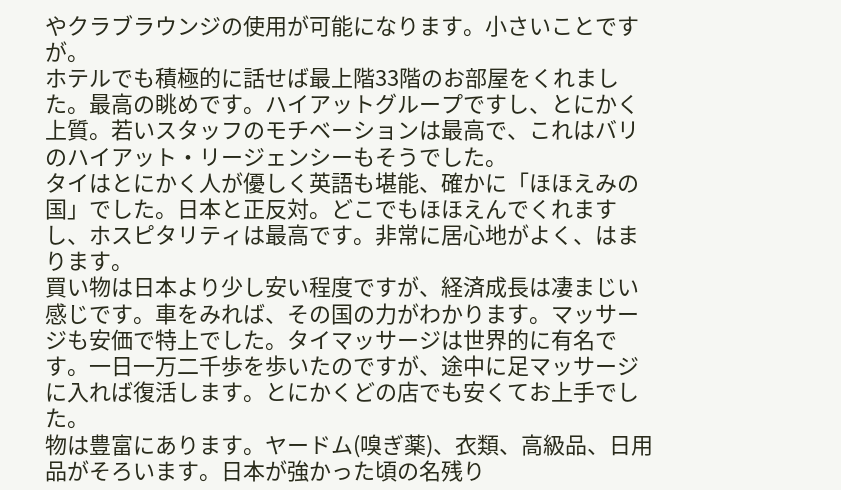やクラブラウンジの使用が可能になります。小さいことですが。
ホテルでも積極的に話せば最上階33階のお部屋をくれました。最高の眺めです。ハイアットグループですし、とにかく上質。若いスタッフのモチベーションは最高で、これはバリのハイアット・リージェンシーもそうでした。
タイはとにかく人が優しく英語も堪能、確かに「ほほえみの国」でした。日本と正反対。どこでもほほえんでくれますし、ホスピタリティは最高です。非常に居心地がよく、はまります。
買い物は日本より少し安い程度ですが、経済成長は凄まじい感じです。車をみれば、その国の力がわかります。マッサージも安価で特上でした。タイマッサージは世界的に有名です。一日一万二千歩を歩いたのですが、途中に足マッサージに入れば復活します。とにかくどの店でも安くてお上手でした。
物は豊富にあります。ヤードム(嗅ぎ薬)、衣類、高級品、日用品がそろいます。日本が強かった頃の名残り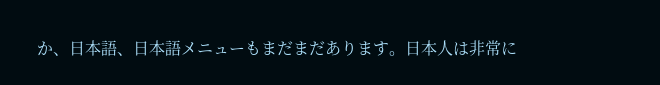か、日本語、日本語メニューもまだまだあります。日本人は非常に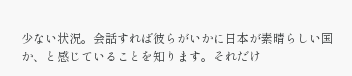少ない状況。会話すれば彼らがいかに日本が素晴らしい国か、と感じていることを知ります。それだけ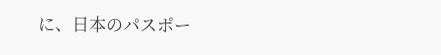に、日本のパスポー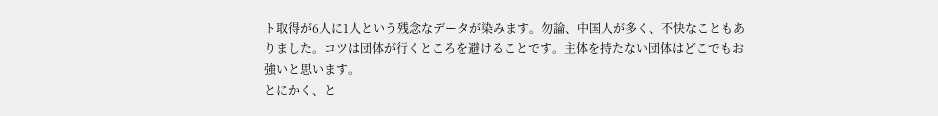ト取得が6人に1人という残念なデータが染みます。勿論、中国人が多く、不快なこともありました。コツは団体が行くところを避けることです。主体を持たない団体はどこでもお強いと思います。
とにかく、と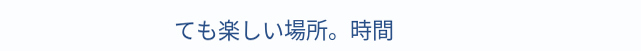ても楽しい場所。時間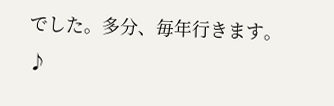でした。多分、毎年行きます。
♪